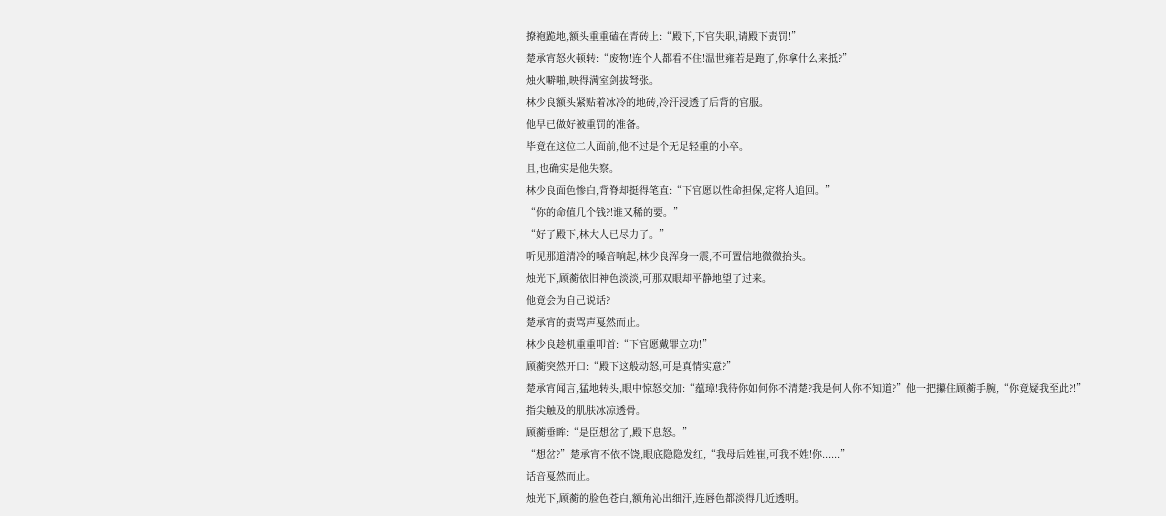撩袍跪地,额头重重磕在青砖上:“殿下,下官失职,请殿下责罚!”
楚承宵怒火顿转:“废物!连个人都看不住!温世雍若是跑了,你拿什么来抵?”
烛火噼啪,映得满室剑拔弩张。
林少良额头紧贴着冰冷的地砖,冷汗浸透了后背的官服。
他早已做好被重罚的准备。
毕竟在这位二人面前,他不过是个无足轻重的小卒。
且,也确实是他失察。
林少良面色惨白,背脊却挺得笔直:“下官愿以性命担保,定将人追回。”
“你的命值几个钱?!谁又稀的要。”
“好了殿下,林大人已尽力了。”
听见那道清冷的嗓音响起,林少良浑身一震,不可置信地微微抬头。
烛光下,顾蘅依旧神色淡淡,可那双眼却平静地望了过来。
他竟会为自己说话?
楚承宵的责骂声戛然而止。
林少良趁机重重叩首:“下官愿戴罪立功!”
顾蘅突然开口:“殿下这般动怒,可是真情实意?”
楚承宵闻言,猛地转头,眼中惊怒交加:“蕴璋!我待你如何你不清楚?我是何人你不知道?”他一把攥住顾蘅手腕,“你竟疑我至此?!”
指尖触及的肌肤冰凉透骨。
顾蘅垂眸:“是臣想岔了,殿下息怒。”
“想岔?”楚承宵不依不饶,眼底隐隐发红,“我母后姓崔,可我不姓!你......”
话音戛然而止。
烛光下,顾蘅的脸色苍白,额角沁出细汗,连唇色都淡得几近透明。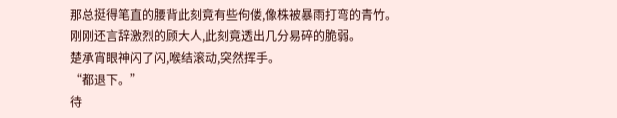那总挺得笔直的腰背此刻竟有些佝偻,像株被暴雨打弯的青竹。
刚刚还言辞激烈的顾大人,此刻竟透出几分易碎的脆弱。
楚承宵眼神闪了闪,喉结滚动,突然挥手。
“都退下。”
待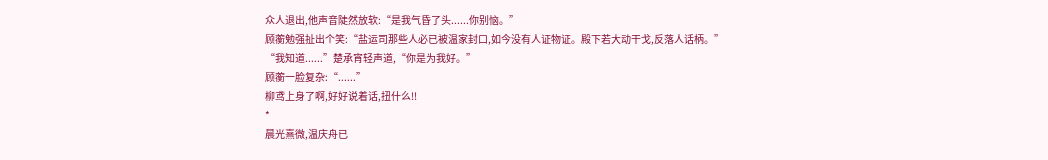众人退出,他声音陡然放软:“是我气昏了头......你别恼。”
顾蘅勉强扯出个笑:“盐运司那些人必已被温家封口,如今没有人证物证。殿下若大动干戈,反落人话柄。”
“我知道......”楚承宵轻声道,“你是为我好。”
顾蘅一脸复杂:“......”
柳鸢上身了啊,好好说着话,扭什么!!
*
晨光熹微,温庆舟已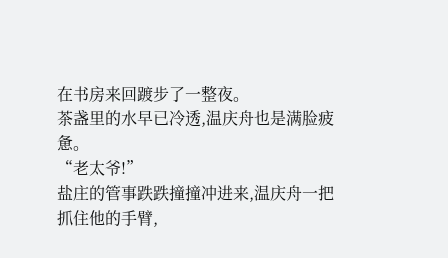在书房来回踱步了一整夜。
茶盏里的水早已冷透,温庆舟也是满脸疲惫。
“老太爷!”
盐庄的管事跌跌撞撞冲进来,温庆舟一把抓住他的手臂,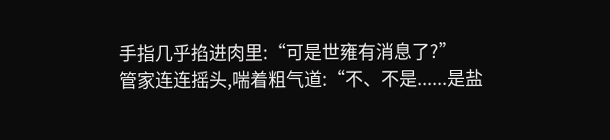手指几乎掐进肉里:“可是世雍有消息了?”
管家连连摇头,喘着粗气道:“不、不是......是盐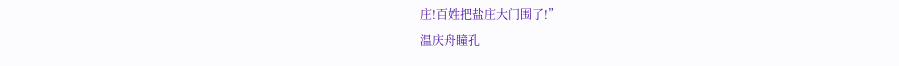庄!百姓把盐庄大门围了!”
温庆舟瞳孔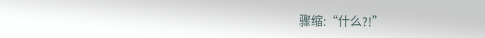骤缩:“什么?!”